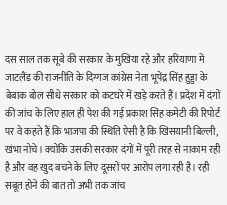दस साल तक सूबे की सरकार के मुखिया रहे और हरियाणा में जाटलैंड की राजनीति के दिग्गज कांग्रेस नेता भूपेंद्र सिंह हुड्डा के बेबाक बोल सीधे सरकार को कटघरे में खड़े करते हैं। प्रदेश में दंगों की जांच के लिए हाल ही पेश की गई प्रकाश सिंह कमेटी की रिपोर्ट पर वे कहते हैं कि भाजपा की स्थिति ऐसी है कि खिसयानी बिल्ली, खंभा नोचे। क्योंकि उसकी सरकार दंगों में पूरी तरह से नाकाम रही है और वह खुद बचने के लिए दूसरों पर आरोप लगा रही है। रही सबूत होने की बात तो अभी तक जांच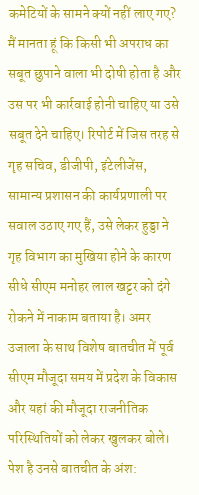कमेटियों के सामने क्यों नहीं लाए गए?
मैं मानता हूं कि किसी भी अपराध का सबूत छुपाने वाला भी दोषी होता है और उस पर भी कार्रवाई होनी चाहिए या उसे सबूत देने चाहिए। रिपोर्ट में जिस तरह से गृह सचिव, डीजीपी, इंटेलीजेंस, सामान्य प्रशासन की कार्यप्रणाली पर सवाल उठाए गए हैं, उसे लेकर हुड्डा ने गृह विभाग का मुखिया होने के कारण सीधे सीएम मनोहर लाल खट्टर को दंगे रोकने में नाकाम बताया है। अमर उजाला के साथ विशेष बातचीत में पूर्व सीएम मौजूदा समय में प्रदेश के विकास और यहां की मौजूदा राजनीतिक परिस्थितियों को लेकर खुलकर बोले। पेश है उनसे बातचीत के अंश: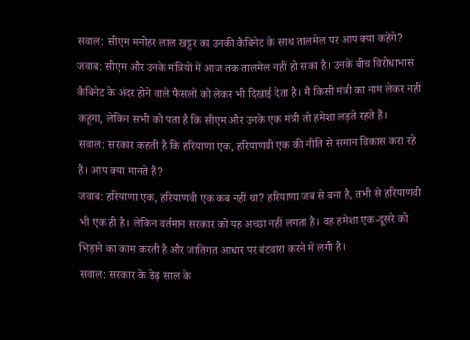सवाल: सीएम मनोहर लाल खट्टर का उनकी कैबिनेट के साथ तालमेल पर आप क्या कहेंगे?
जवाब: सीएम और उनके मंत्रियों में आज तक तालमेल नहीं हो सका है। उनके बीच विरोधाभास कैबिनेट के अंदर होने वाले फैसलों को लेकर भी दिखाई देता है। मैं किसी मंत्री का नाम लेकर नहीं कहूंगा, लेकिन सभी को पता है कि सीएम और उनके एक मंत्री तो हमेशा लड़ते रहते हैं।
सवाल: सरकार कहती है कि हरियाणा एक, हरियाणवी एक की नीति से समान विकास करा रहे हैं। आप क्या मानते हैं?
जवाब: हरियाणा एक, हरियाणवी एक कब नहीं था? हरियाणा जब से बना है, तभी से हरियाणवी भी एक ही है। लेकिन वर्तमान सरकार को यह अच्छा नहीं लगता है। वह हमेशा एक-दूसरे को भिड़ाने का काम करती है और जातिगत आधार पर बंटवारा करने में लगी है।
सवाल: सरकार के डेढ़ साल के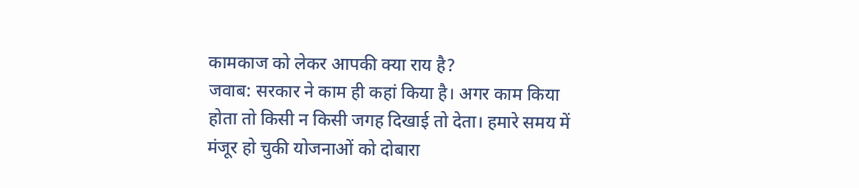कामकाज को लेकर आपकी क्या राय है?
जवाब: सरकार ने काम ही कहां किया है। अगर काम किया होता तो किसी न किसी जगह दिखाई तो देता। हमारे समय में मंजूर हो चुकी योजनाओं को दोबारा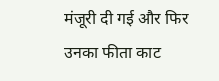मंजूरी दी गई और फिर उनका फीता काट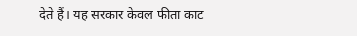देते हैं। यह सरकार केवल फीता काट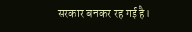सरकार बनकर रह गई है।